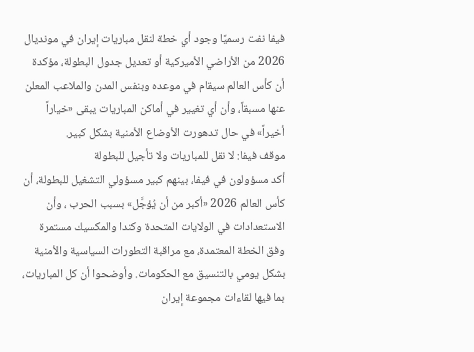فيفا نفت رسميًا وجود أي خطة لنقل مباريات إيران في مونديال 2026 من الأراضي الأميركية أو تعديل جدول البطولة، مؤكدة أن كأس العالم سيقام في موعده وبنفس المدن والملاعب المعلن عنها مسبقاً، وأن أي تغيير في أماكن المباريات يبقى «خياراً أخيراً» في حال تدهورت الأوضاع الأمنية بشكل كبير.
موقف فيفا: لا نقل للمباريات ولا تأجيل للبطولة
أكد مسؤولون في فيفا، بينهم كبير مسؤولي التشغيل للبطولة، أن كأس العالم 2026 «أكبر من أن يُؤجَّل» بسبب الحرب ، وأن الاستعدادات في الولايات المتحدة وكندا والمكسيك مستمرة وفق الخطة المعتمدة، مع مراقبة التطورات السياسية والأمنية بشكل يومي بالتنسيق مع الحكومات. وأوضحوا أن كل المباريات، بما فيها لقاءات مجموعة إيران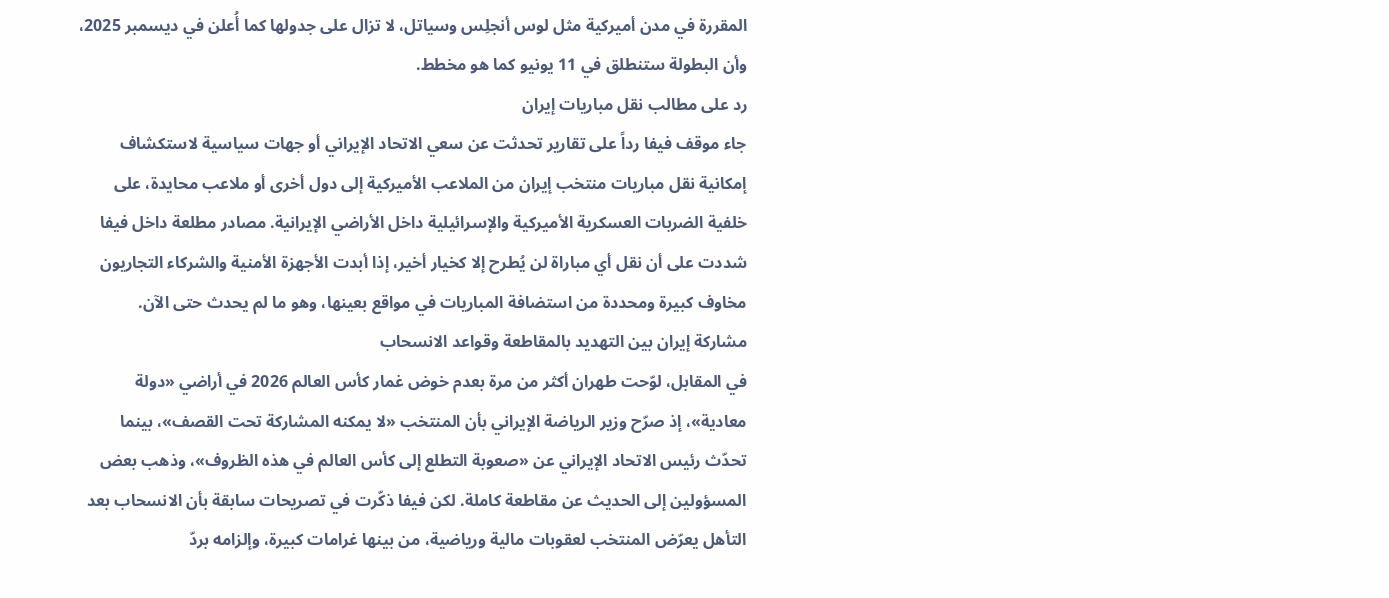المقررة في مدن أميركية مثل لوس أنجلِس وسياتل، لا تزال على جدولها كما أُعلن في ديسمبر 2025، وأن البطولة ستنطلق في 11 يونيو كما هو مخطط.
رد على مطالب نقل مباريات إيران
جاء موقف فيفا رداً على تقارير تحدثت عن سعي الاتحاد الإيراني أو جهات سياسية لاستكشاف إمكانية نقل مباريات منتخب إيران من الملاعب الأميركية إلى دول أخرى أو ملاعب محايدة، على خلفية الضربات العسكرية الأميركية والإسرائيلية داخل الأراضي الإيرانية. مصادر مطلعة داخل فيفا شددت على أن نقل أي مباراة لن يُطرح إلا كخيار أخير، إذا أبدت الأجهزة الأمنية والشركاء التجاريون مخاوف كبيرة ومحددة من استضافة المباريات في مواقع بعينها، وهو ما لم يحدث حتى الآن.
مشاركة إيران بين التهديد بالمقاطعة وقواعد الانسحاب
في المقابل، لوّحت طهران أكثر من مرة بعدم خوض غمار كأس العالم 2026 في أراضي «دولة معادية»، إذ صرّح وزير الرياضة الإيراني بأن المنتخب «لا يمكنه المشاركة تحت القصف»، بينما تحدّث رئيس الاتحاد الإيراني عن «صعوبة التطلع إلى كأس العالم في هذه الظروف»، وذهب بعض المسؤولين إلى الحديث عن مقاطعة كاملة. لكن فيفا ذكّرت في تصريحات سابقة بأن الانسحاب بعد التأهل يعرّض المنتخب لعقوبات مالية ورياضية، من بينها غرامات كبيرة، وإلزامه بردّ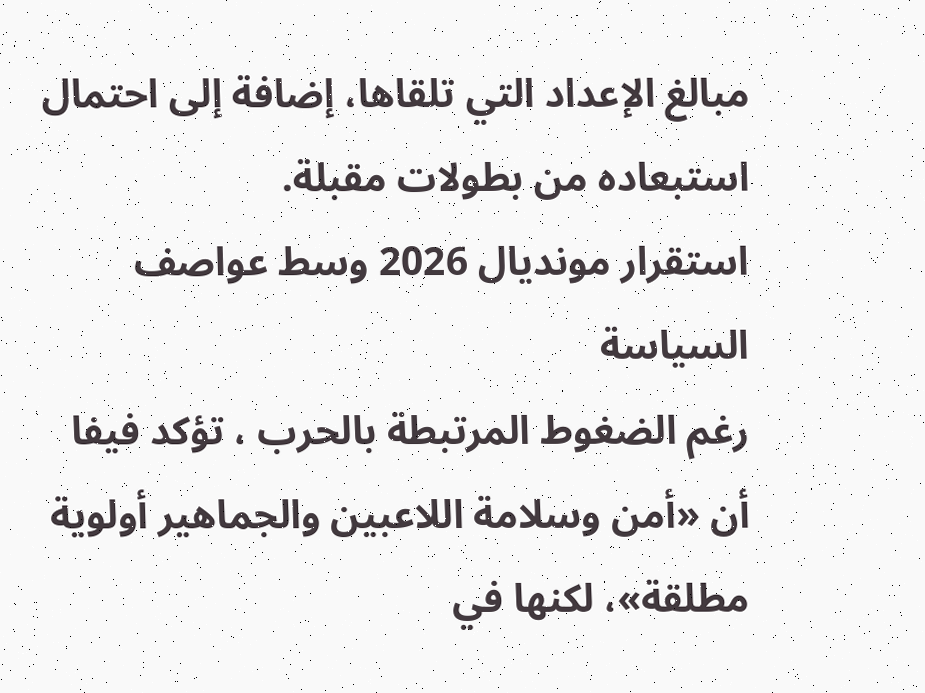مبالغ الإعداد التي تلقاها، إضافة إلى احتمال استبعاده من بطولات مقبلة.
استقرار مونديال 2026 وسط عواصف السياسة
رغم الضغوط المرتبطة بالحرب ، تؤكد فيفا أن «أمن وسلامة اللاعبين والجماهير أولوية مطلقة»، لكنها في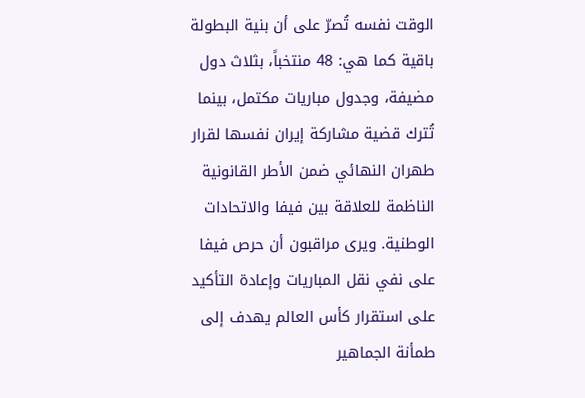الوقت نفسه تُصرّ على أن بنية البطولة باقية كما هي: 48 منتخباً، بثلاث دول مضيفة، وجدول مباريات مكتمل، بينما تُترك قضية مشاركة إيران نفسها لقرار طهران النهائي ضمن الأطر القانونية الناظمة للعلاقة بين فيفا والاتحادات الوطنية. ويرى مراقبون أن حرص فيفا على نفي نقل المباريات وإعادة التأكيد على استقرار كأس العالم يهدف إلى طمأنة الجماهير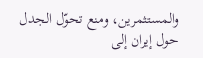والمستثمرين، ومنع تحوّل الجدل حول إيران إلى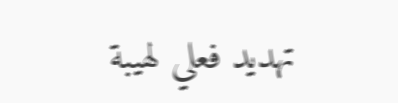تهديد فعلي لهيبة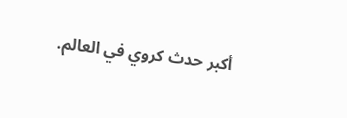أكبر حدث كروي في العالم.